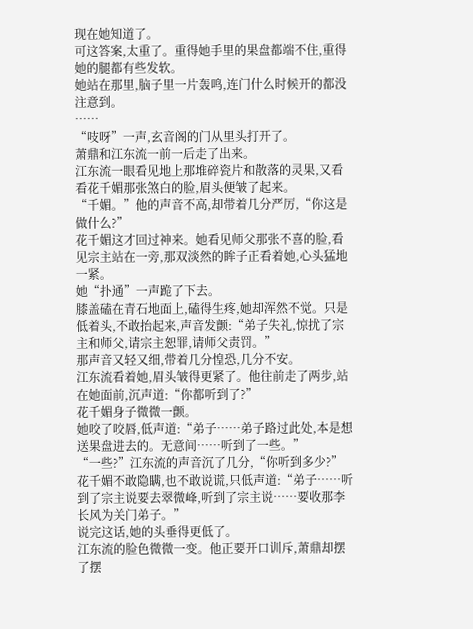现在她知道了。
可这答案,太重了。重得她手里的果盘都端不住,重得她的腿都有些发软。
她站在那里,脑子里一片轰鸣,连门什么时候开的都没注意到。
……
“吱呀”一声,玄音阁的门从里头打开了。
萧鼎和江东流一前一后走了出来。
江东流一眼看见地上那堆碎瓷片和散落的灵果,又看看花千媚那张煞白的脸,眉头便皱了起来。
“千媚。”他的声音不高,却带着几分严厉,“你这是做什么?”
花千媚这才回过神来。她看见师父那张不喜的脸,看见宗主站在一旁,那双淡然的眸子正看着她,心头猛地一紧。
她“扑通”一声跪了下去。
膝盖磕在青石地面上,磕得生疼,她却浑然不觉。只是低着头,不敢抬起来,声音发颤:“弟子失礼,惊扰了宗主和师父,请宗主恕罪,请师父责罚。”
那声音又轻又细,带着几分惶恐,几分不安。
江东流看着她,眉头皱得更紧了。他往前走了两步,站在她面前,沉声道:“你都听到了?”
花千媚身子微微一颤。
她咬了咬唇,低声道:“弟子……弟子路过此处,本是想送果盘进去的。无意间……听到了一些。”
“一些?”江东流的声音沉了几分,“你听到多少?”
花千媚不敢隐瞒,也不敢说谎,只低声道:“弟子……听到了宗主说要去翠微峰,听到了宗主说……要收那李长风为关门弟子。”
说完这话,她的头垂得更低了。
江东流的脸色微微一变。他正要开口训斥,萧鼎却摆了摆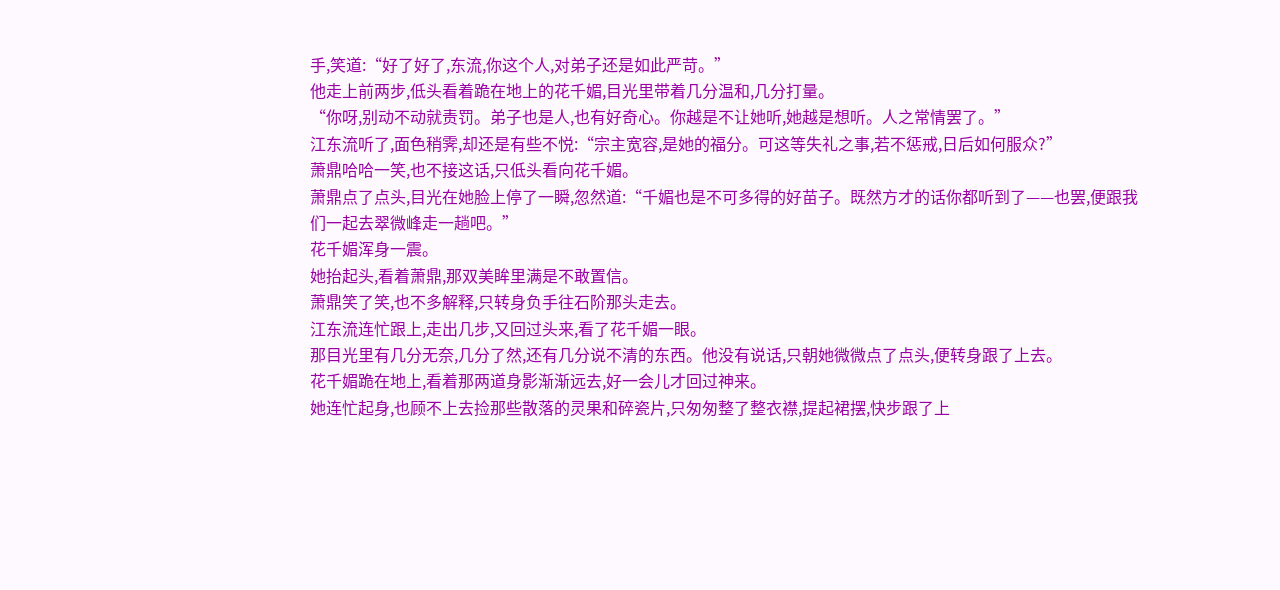手,笑道:“好了好了,东流,你这个人,对弟子还是如此严苛。”
他走上前两步,低头看着跪在地上的花千媚,目光里带着几分温和,几分打量。
“你呀,别动不动就责罚。弟子也是人,也有好奇心。你越是不让她听,她越是想听。人之常情罢了。”
江东流听了,面色稍霁,却还是有些不悦:“宗主宽容,是她的福分。可这等失礼之事,若不惩戒,日后如何服众?”
萧鼎哈哈一笑,也不接这话,只低头看向花千媚。
萧鼎点了点头,目光在她脸上停了一瞬,忽然道:“千媚也是不可多得的好苗子。既然方才的话你都听到了——也罢,便跟我们一起去翠微峰走一趟吧。”
花千媚浑身一震。
她抬起头,看着萧鼎,那双美眸里满是不敢置信。
萧鼎笑了笑,也不多解释,只转身负手往石阶那头走去。
江东流连忙跟上,走出几步,又回过头来,看了花千媚一眼。
那目光里有几分无奈,几分了然,还有几分说不清的东西。他没有说话,只朝她微微点了点头,便转身跟了上去。
花千媚跪在地上,看着那两道身影渐渐远去,好一会儿才回过神来。
她连忙起身,也顾不上去捡那些散落的灵果和碎瓷片,只匆匆整了整衣襟,提起裙摆,快步跟了上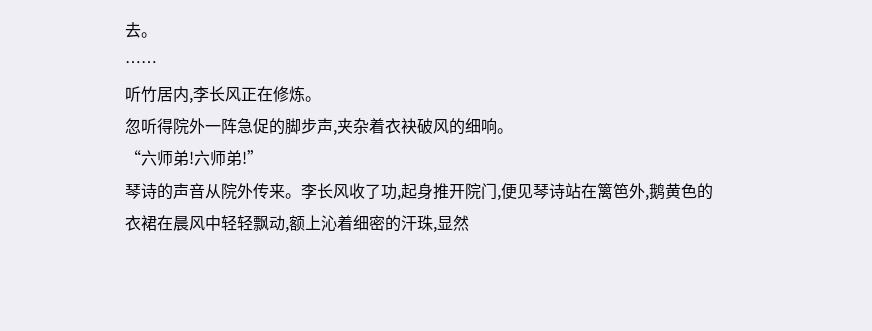去。
……
听竹居内,李长风正在修炼。
忽听得院外一阵急促的脚步声,夹杂着衣袂破风的细响。
“六师弟!六师弟!”
琴诗的声音从院外传来。李长风收了功,起身推开院门,便见琴诗站在篱笆外,鹅黄色的衣裙在晨风中轻轻飘动,额上沁着细密的汗珠,显然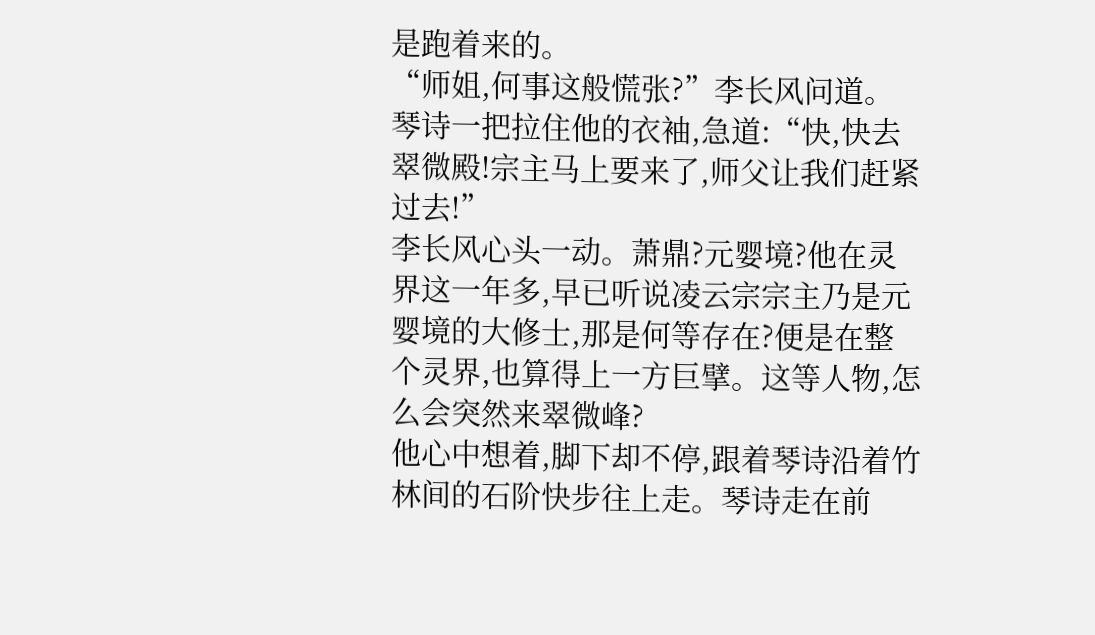是跑着来的。
“师姐,何事这般慌张?”李长风问道。
琴诗一把拉住他的衣袖,急道:“快,快去翠微殿!宗主马上要来了,师父让我们赶紧过去!”
李长风心头一动。萧鼎?元婴境?他在灵界这一年多,早已听说凌云宗宗主乃是元婴境的大修士,那是何等存在?便是在整个灵界,也算得上一方巨擘。这等人物,怎么会突然来翠微峰?
他心中想着,脚下却不停,跟着琴诗沿着竹林间的石阶快步往上走。琴诗走在前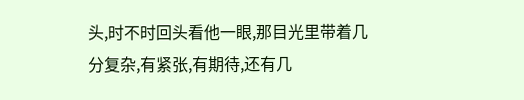头,时不时回头看他一眼,那目光里带着几分复杂,有紧张,有期待,还有几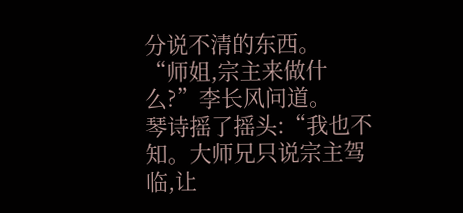分说不清的东西。
“师姐,宗主来做什么?”李长风问道。
琴诗摇了摇头:“我也不知。大师兄只说宗主驾临,让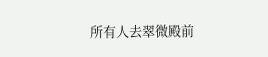所有人去翠微殿前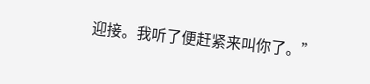迎接。我听了便赶紧来叫你了。”